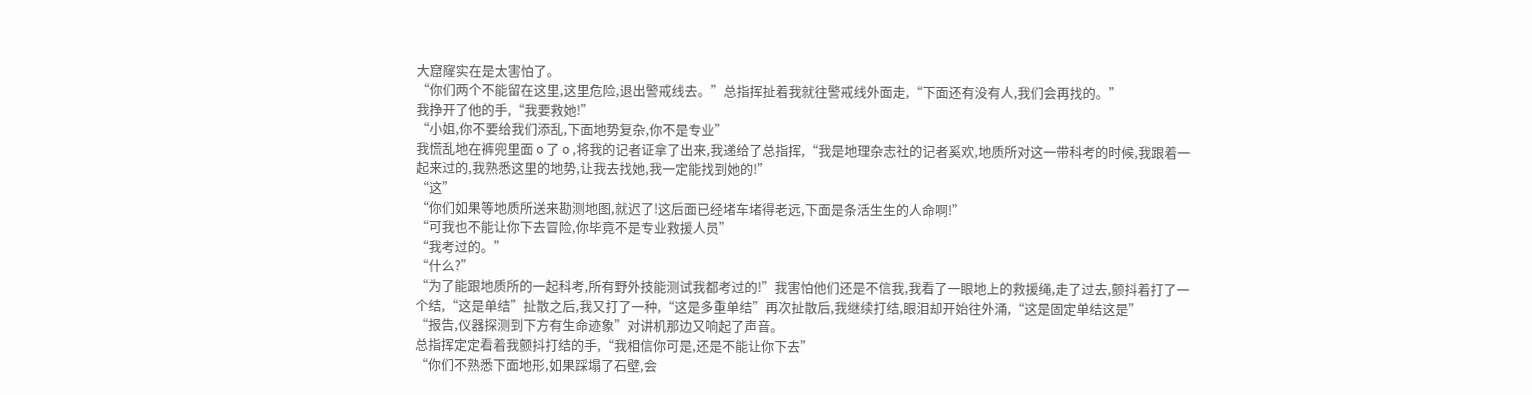大窟窿实在是太害怕了。
“你们两个不能留在这里,这里危险,退出警戒线去。”总指挥扯着我就往警戒线外面走,“下面还有没有人,我们会再找的。”
我挣开了他的手,“我要救她!”
“小姐,你不要给我们添乱,下面地势复杂,你不是专业”
我慌乱地在裤兜里面 o 了 o ,将我的记者证拿了出来,我递给了总指挥,“我是地理杂志社的记者奚欢,地质所对这一带科考的时候,我跟着一起来过的,我熟悉这里的地势,让我去找她,我一定能找到她的!”
“这”
“你们如果等地质所送来勘测地图,就迟了!这后面已经堵车堵得老远,下面是条活生生的人命啊!”
“可我也不能让你下去冒险,你毕竟不是专业救援人员”
“我考过的。”
“什么?”
“为了能跟地质所的一起科考,所有野外技能测试我都考过的!”我害怕他们还是不信我,我看了一眼地上的救援绳,走了过去,颤抖着打了一个结,“这是单结”扯散之后,我又打了一种,“这是多重单结”再次扯散后,我继续打结,眼泪却开始往外涌,“这是固定单结这是”
“报告,仪器探测到下方有生命迹象”对讲机那边又响起了声音。
总指挥定定看着我颤抖打结的手,“我相信你可是,还是不能让你下去”
“你们不熟悉下面地形,如果踩塌了石壁,会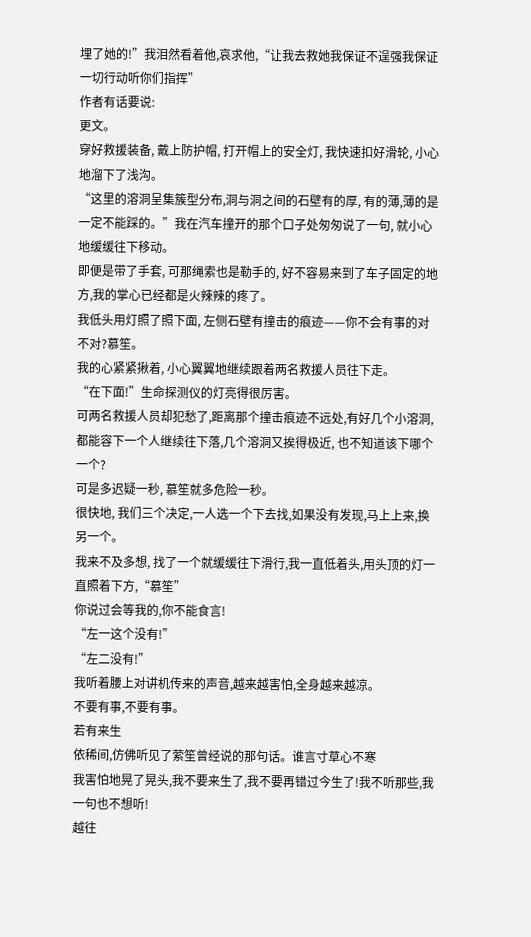埋了她的!”我泪然看着他,哀求他,“让我去救她我保证不逞强我保证一切行动听你们指挥”
作者有话要说:
更文。
穿好救援装备, 戴上防护帽, 打开帽上的安全灯, 我快速扣好滑轮, 小心地溜下了浅沟。
“这里的溶洞呈集簇型分布,洞与洞之间的石壁有的厚, 有的薄,薄的是一定不能踩的。”我在汽车撞开的那个口子处匆匆说了一句, 就小心地缓缓往下移动。
即便是带了手套, 可那绳索也是勒手的, 好不容易来到了车子固定的地方,我的掌心已经都是火辣辣的疼了。
我低头用灯照了照下面, 左侧石壁有撞击的痕迹——你不会有事的对不对?慕笙。
我的心紧紧揪着, 小心翼翼地继续跟着两名救援人员往下走。
“在下面!”生命探测仪的灯亮得很厉害。
可两名救援人员却犯愁了,距离那个撞击痕迹不远处,有好几个小溶洞, 都能容下一个人继续往下落,几个溶洞又挨得极近, 也不知道该下哪个一个?
可是多迟疑一秒, 慕笙就多危险一秒。
很快地, 我们三个决定,一人选一个下去找,如果没有发现,马上上来,换另一个。
我来不及多想, 找了一个就缓缓往下滑行,我一直低着头,用头顶的灯一直照着下方,“慕笙”
你说过会等我的,你不能食言!
“左一这个没有!”
“左二没有!”
我听着腰上对讲机传来的声音,越来越害怕,全身越来越凉。
不要有事,不要有事。
若有来生
依稀间,仿佛听见了萦笙曾经说的那句话。谁言寸草心不寒
我害怕地晃了晃头,我不要来生了,我不要再错过今生了!我不听那些,我一句也不想听!
越往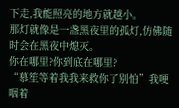下走,我能照亮的地方就越小。
那灯就像是一盏黑夜里的孤灯,仿佛随时会在黑夜中熄灭。
你在哪里?你到底在哪里?
“慕笙等着我我来救你了别怕”我哽咽着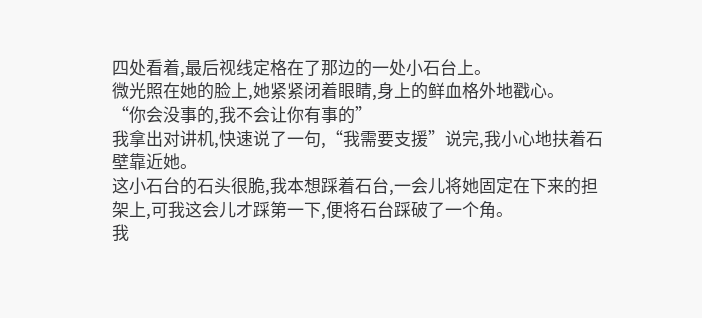四处看着,最后视线定格在了那边的一处小石台上。
微光照在她的脸上,她紧紧闭着眼睛,身上的鲜血格外地戳心。
“你会没事的,我不会让你有事的”
我拿出对讲机,快速说了一句,“我需要支援”说完,我小心地扶着石壁靠近她。
这小石台的石头很脆,我本想踩着石台,一会儿将她固定在下来的担架上,可我这会儿才踩第一下,便将石台踩破了一个角。
我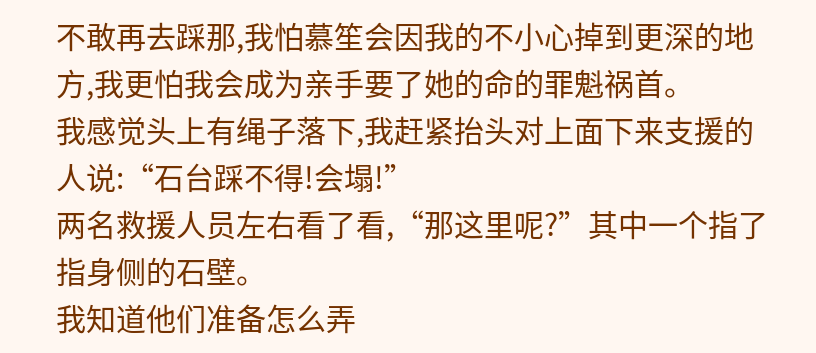不敢再去踩那,我怕慕笙会因我的不小心掉到更深的地方,我更怕我会成为亲手要了她的命的罪魁祸首。
我感觉头上有绳子落下,我赶紧抬头对上面下来支援的人说:“石台踩不得!会塌!”
两名救援人员左右看了看,“那这里呢?”其中一个指了指身侧的石壁。
我知道他们准备怎么弄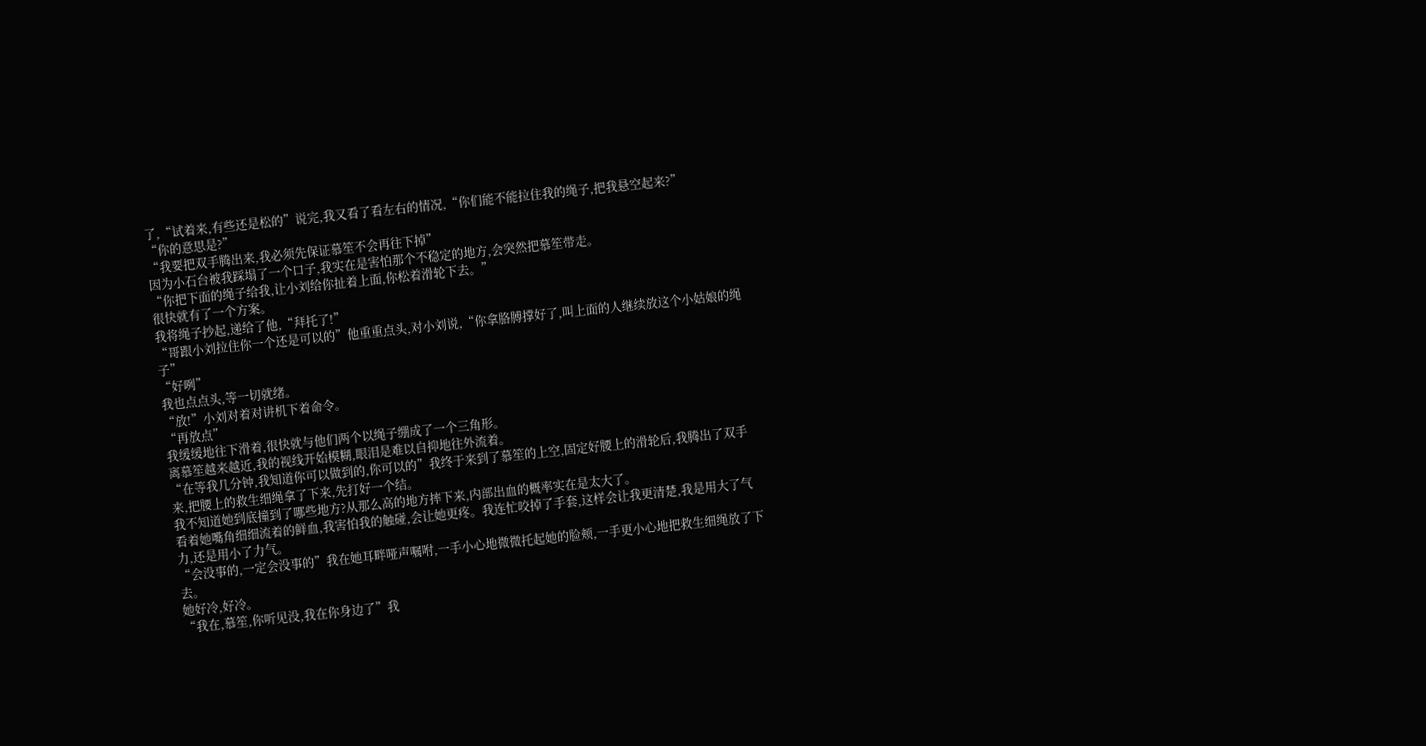了,“试着来,有些还是松的”说完,我又看了看左右的情况,“你们能不能拉住我的绳子,把我悬空起来?”
“你的意思是?”
“我要把双手腾出来,我必须先保证慕笙不会再往下掉”
因为小石台被我踩塌了一个口子,我实在是害怕那个不稳定的地方,会突然把慕笙带走。
“你把下面的绳子给我,让小刘给你扯着上面,你松着滑轮下去。”
很快就有了一个方案。
我将绳子抄起,递给了他,“拜托了!”
“哥跟小刘拉住你一个还是可以的”他重重点头,对小刘说,“你拿胳膊撑好了,叫上面的人继续放这个小姑娘的绳子”
“好咧”
我也点点头,等一切就绪。
“放!”小刘对着对讲机下着命令。
“再放点”
我缓缓地往下滑着,很快就与他们两个以绳子绷成了一个三角形。
离慕笙越来越近,我的视线开始模糊,眼泪是难以自抑地往外流着。
“在等我几分钟,我知道你可以做到的,你可以的”我终于来到了慕笙的上空,固定好腰上的滑轮后,我腾出了双手来,把腰上的救生细绳拿了下来,先打好一个结。
我不知道她到底撞到了哪些地方?从那么高的地方摔下来,内部出血的概率实在是太大了。
看着她嘴角细细流着的鲜血,我害怕我的触碰,会让她更疼。我连忙咬掉了手套,这样会让我更清楚,我是用大了气力,还是用小了力气。
“会没事的,一定会没事的”我在她耳畔哑声嘱咐,一手小心地微微托起她的脸颊,一手更小心地把救生细绳放了下去。
她好冷,好冷。
“我在,慕笙,你听见没,我在你身边了”我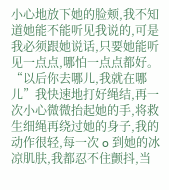小心地放下她的脸颊,我不知道她能不能听见我说的,可是我必须跟她说话,只要她能听见一点点,哪怕一点点都好。
“以后你去哪儿,我就在哪儿”我快速地打好绳结,再一次小心微微抬起她的手,将救生细绳再绕过她的身子,我的动作很轻,每一次 o 到她的冰凉肌肤,我都忍不住颤抖,当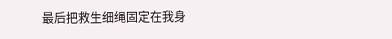最后把救生细绳固定在我身